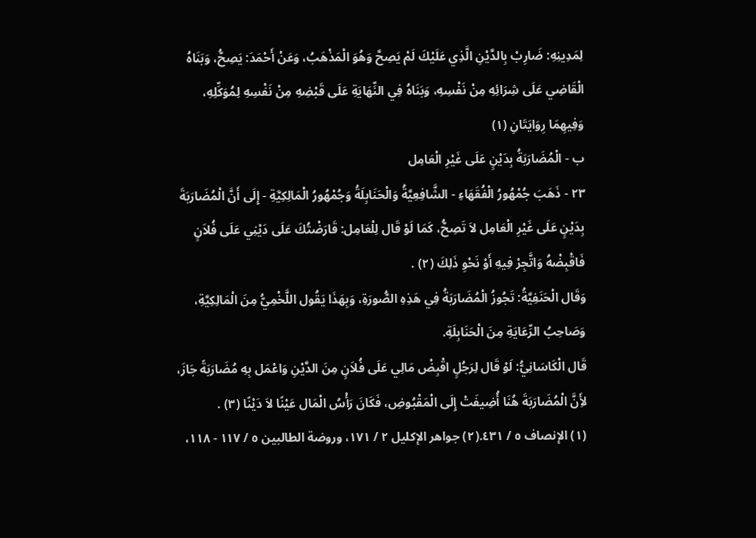لِمَدِينِهِ: ضَارِبْ بِالدَّيْنِ الَّذِي عَلَيْكَ لَمْ يَصِحَّ وَهُوَ الْمَذْهَبُ، وَعَنْ أَحْمَدَ: يَصِحُّ، وَبَنَاهُ الْقَاضِي عَلَى شِرَائِهِ مِنْ نَفْسِهِ، وَبَنَاهُ فِي النِّهَايَةِ عَلَى قَبْضِهِ مِنْ نَفْسِهِ لِمُوَكِّلِهِ، وَفِيهِمَا رِوَايَتَانِ (١)
ب - الْمُضَارَبَةُ بِدَيْنٍ عَلَى غَيْرِ الْعَامِل
٢٣ - ذَهَبَ جُمْهُورُ الْفُقَهَاءِ - الشَّافِعِيَّةُ وَالْحَنَابِلَةُ وَجُمْهُورُ الْمَالِكِيَّةِ - إِلَى أَنَّ الْمُضَارَبَةَ بِدَيْنٍ عَلَى غَيْرِ الْعَامِل لاَ تَصِحُّ، كَمَا لَوْ قَال لِلْعَامِل: قَارَضْتُكَ عَلَى دَيْنِي عَلَى فُلاَنٍ فَاقْبِضْهُ وَاتَّجِرْ فِيهِ أَوْ نَحْوِ ذَلِكَ (٢) .
وَقَال الْحَنَفِيَّةُ: تَجُوزُ الْمُضَارَبَةُ فِي هَذِهِ الصُّورَةِ، وَبِهَذَا يَقُول اللَّخْمِيُّ مِنَ الْمَالِكِيَّةِ، وَصَاحِبُ الرِّعَايَةِ مِنَ الْحَنَابِلَةِ.
قَال الْكَاسَانِيُّ: لَوْ قَال لِرَجُلٍ اقْبِضْ مَالِي عَلَى فُلاَنٍ مِنَ الدَّيْنِ وَاعْمَل بِهِ مُضَارَبَةً جَازَ، لأَِنَّ الْمُضَارَبَةَ هُنَا أُضِيفَتْ إِلَى الْمَقْبُوضِ، فَكَانَ رَأْسُ الْمَال عَيْنًا لاَ دَيْنًا (٣) .
(١) الإنصاف ٥ / ٤٣١.(٢) جواهر الإكليل ٢ / ١٧١، وروضة الطالبين ٥ / ١١٧ - ١١٨،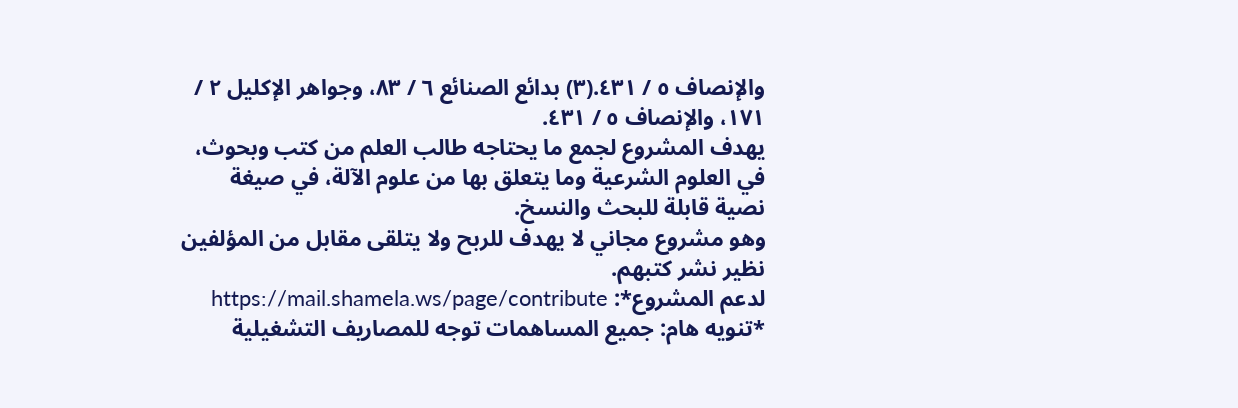والإنصاف ٥ / ٤٣١.(٣) بدائع الصنائع ٦ / ٨٣، وجواهر الإكليل ٢ / ١٧١، والإنصاف ٥ / ٤٣١.
يهدف المشروع لجمع ما يحتاجه طالب العلم من كتب وبحوث، في العلوم الشرعية وما يتعلق بها من علوم الآلة، في صيغة نصية قابلة للبحث والنسخ.
وهو مشروع مجاني لا يهدف للربح ولا يتلقى مقابل من المؤلفين نظير نشر كتبهم.
لدعم المشروع*: https://mail.shamela.ws/page/contribute
*تنويه هام: جميع المساهمات توجه للمصاريف التشغيلية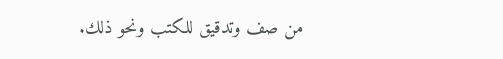من صف وتدقيق للكتب ونحو ذلك.